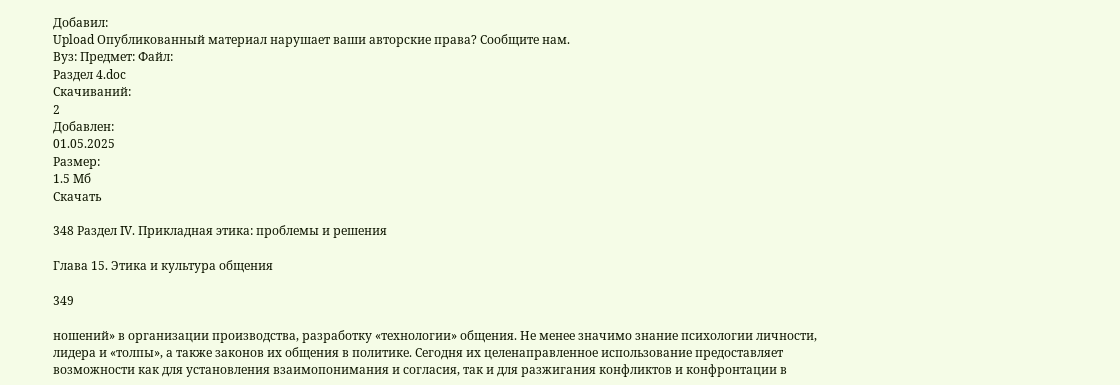Добавил:
Upload Опубликованный материал нарушает ваши авторские права? Сообщите нам.
Вуз: Предмет: Файл:
Раздел 4.doc
Скачиваний:
2
Добавлен:
01.05.2025
Размер:
1.5 Mб
Скачать

348 Раздел IV. Прикладная этика: проблемы и решения

Глава 15. Этика и культура общения

349

ношений» в организации производства, разработку «технологии» общения. Не менее значимо знание психологии личности, лидера и «толпы», а также законов их общения в политике. Сегодня их целенаправленное использование предоставляет возможности как для установления взаимопонимания и согласия, так и для разжигания конфликтов и конфронтации в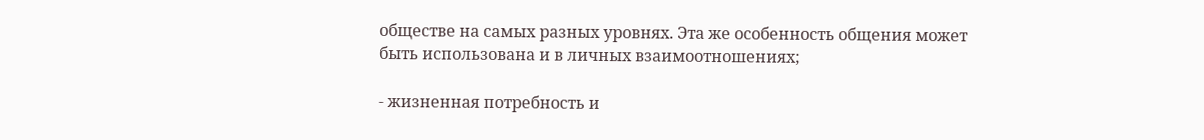обществе на самых разных уровнях. Эта же особенность общения может быть использована и в личных взаимоотношениях;

- жизненная потребность и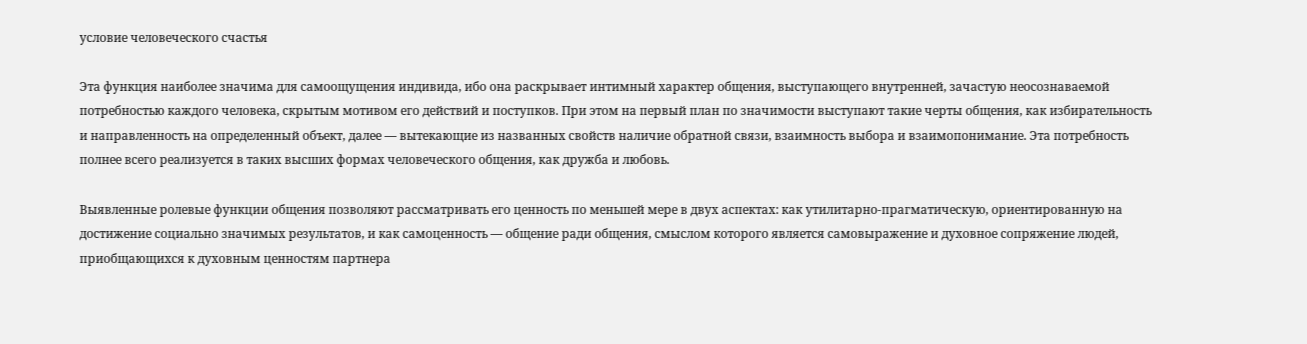условие человеческого счастья

Эта функция наиболее значима для самоощущения индивида, ибо она раскрывает интимный характер общения, выступающего внутренней, зачастую неосознаваемой потребностью каждого человека, скрытым мотивом его действий и поступков. При этом на первый план по значимости выступают такие черты общения, как избирательность и направленность на определенный объект, далее — вытекающие из названных свойств наличие обратной связи, взаимность выбора и взаимопонимание. Эта потребность полнее всего реализуется в таких высших формах человеческого общения, как дружба и любовь.

Выявленные ролевые функции общения позволяют рассматривать его ценность по меньшей мере в двух аспектах: как утилитарно-прагматическую, ориентированную на достижение социально значимых результатов, и как самоценность — общение ради общения, смыслом которого является самовыражение и духовное сопряжение людей, приобщающихся к духовным ценностям партнера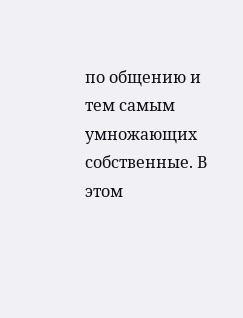по общению и тем самым умножающих собственные. В этом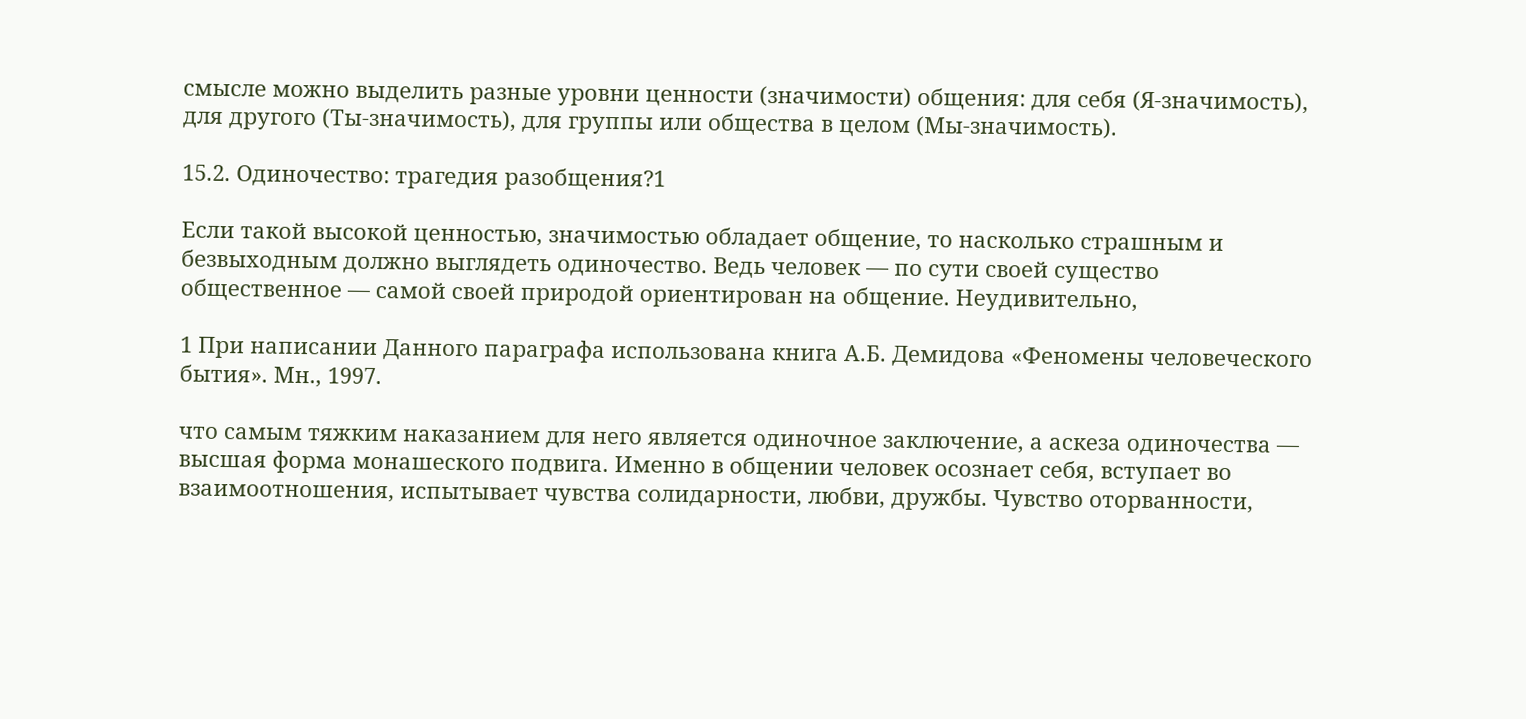смысле можно выделить разные уровни ценности (значимости) общения: для себя (Я-значимость), для другого (Ты-значимость), для группы или общества в целом (Мы-значимость).

15.2. Одиночество: трагедия разобщения?1

Если такой высокой ценностью, значимостью обладает общение, то насколько страшным и безвыходным должно выглядеть одиночество. Ведь человек — по сути своей существо общественное — самой своей природой ориентирован на общение. Неудивительно,

1 При написании Данного параграфа использована книга А.Б. Демидова «Феномены человеческого бытия». Мн., 1997.

что самым тяжким наказанием для него является одиночное заключение, а аскеза одиночества — высшая форма монашеского подвига. Именно в общении человек осознает себя, вступает во взаимоотношения, испытывает чувства солидарности, любви, дружбы. Чувство оторванности,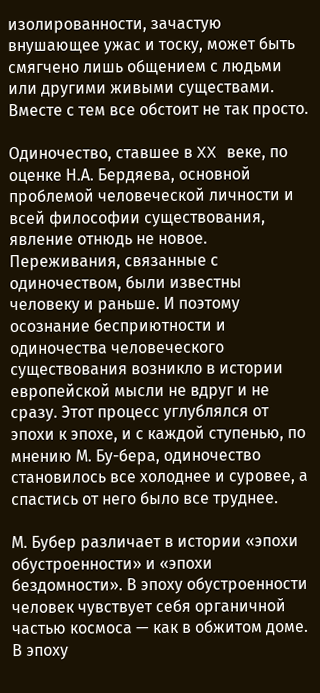изолированности, зачастую внушающее ужас и тоску, может быть смягчено лишь общением с людьми или другими живыми существами. Вместе с тем все обстоит не так просто.

Одиночество, ставшее в XX веке, по оценке Н.А. Бердяева, основной проблемой человеческой личности и всей философии существования, явление отнюдь не новое. Переживания, связанные с одиночеством, были известны человеку и раньше. И поэтому осознание бесприютности и одиночества человеческого существования возникло в истории европейской мысли не вдруг и не сразу. Этот процесс углублялся от эпохи к эпохе, и с каждой ступенью, по мнению М. Бу-бера, одиночество становилось все холоднее и суровее, а спастись от него было все труднее.

М. Бубер различает в истории «эпохи обустроенности» и «эпохи бездомности». В эпоху обустроенности человек чувствует себя органичной частью космоса — как в обжитом доме. В эпоху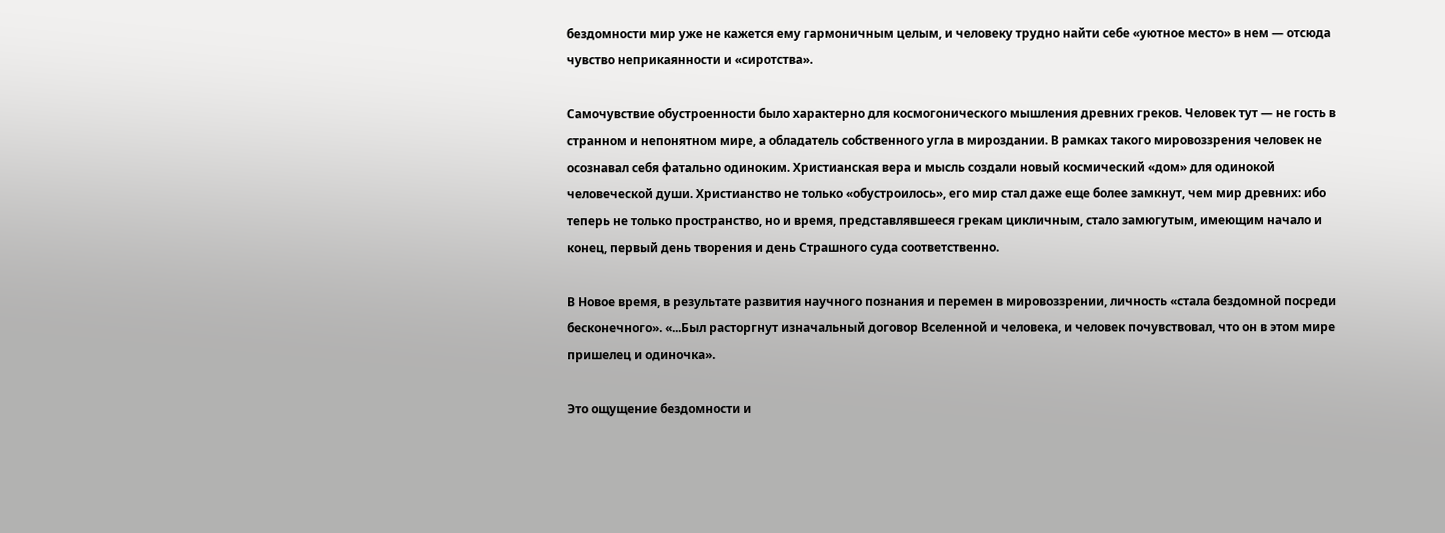бездомности мир уже не кажется ему гармоничным целым, и человеку трудно найти себе «уютное место» в нем — отсюда чувство неприкаянности и «сиротства».

Самочувствие обустроенности было характерно для космогонического мышления древних греков. Человек тут — не гость в странном и непонятном мире, а обладатель собственного угла в мироздании. В рамках такого мировоззрения человек не осознавал себя фатально одиноким. Христианская вера и мысль создали новый космический «дом» для одинокой человеческой души. Христианство не только «обустроилось», его мир стал даже еще более замкнут, чем мир древних: ибо теперь не только пространство, но и время, представлявшееся грекам цикличным, стало замюгутым, имеющим начало и конец, первый день творения и день Страшного суда соответственно.

В Новое время, в результате развития научного познания и перемен в мировоззрении, личность «стала бездомной посреди бесконечного». «...Был расторгнут изначальный договор Вселенной и человека, и человек почувствовал, что он в этом мире пришелец и одиночка».

Это ощущение бездомности и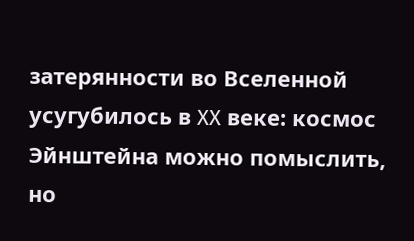затерянности во Вселенной усугубилось в XX веке: космос Эйнштейна можно помыслить, но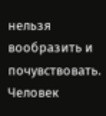нельзя вообразить и почувствовать. Человек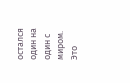остался один на один с миром. Это